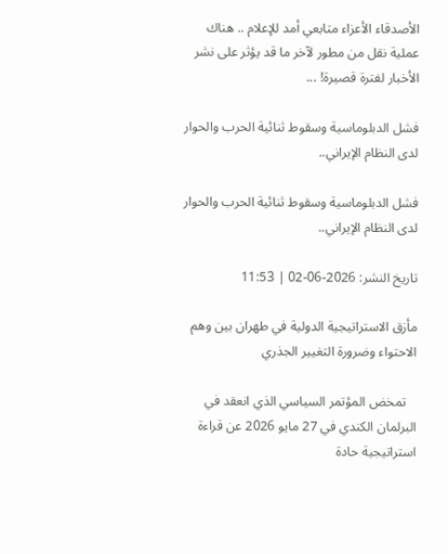الأصدقاء الأعزاء متابعي أمد للإعلام .. هناك عملية نقل من مطور لآخر ما قد يؤثر على نشر الأخبار لفترة قصيرة! ...

فشل الدبلوماسية وسقوط ثنائية الحرب والحوار لدى النظام الإيراني..

فشل الدبلوماسية وسقوط ثنائية الحرب والحوار لدى النظام الإيراني..

تاريخ النشر: 2026-06-02 | 11:53

مأزق الاستراتيجية الدولية في طهران بين وهم الاحتواء وضرورة التغيير الجذري

   تمخض المؤتمر السياسي الذي انعقد في البرلمان الكندي في 27 مايو 2026 عن قراءة استراتيجية حادة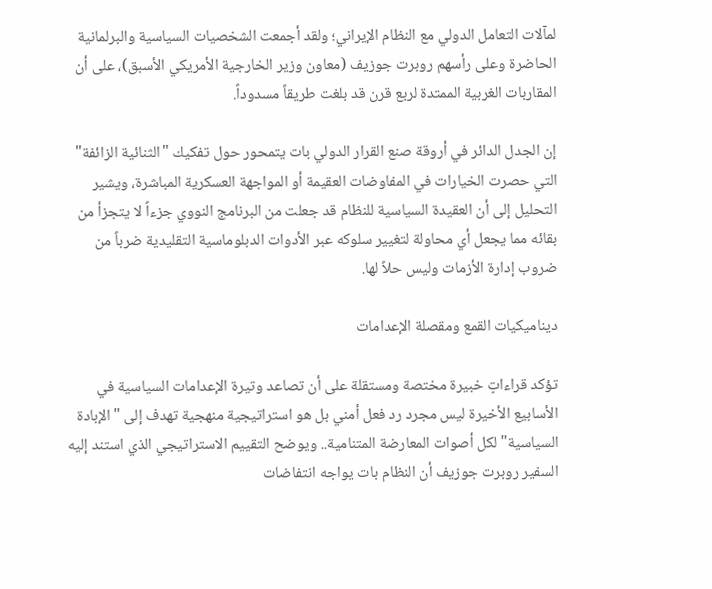لمآلات التعامل الدولي مع النظام الإيراني؛ ولقد أجمعت الشخصيات السياسية والبرلمانية الحاضرة وعلى رأسهم روبرت جوزيف (معاون وزير الخارجية الأمريكي الأسبق)، على أن المقاربات الغربية الممتدة لربع قرن قد بلغت طريقاً مسدوداً.

إن الجدل الدائر في أروقة صنع القرار الدولي بات يتمحور حول تفكيك "الثنائية الزائفة" التي حصرت الخيارات في المفاوضات العقيمة أو المواجهة العسكرية المباشرة، ويشير التحليل إلى أن العقيدة السياسية للنظام قد جعلت من البرنامج النووي جزءاً لا يتجزأ من بقائه مما يجعل أي محاولة لتغيير سلوكه عبر الأدوات الدبلوماسية التقليدية ضرباً من ضروب إدارة الأزمات وليس حلاً لها.

ديناميكيات القمع ومقصلة الإعدامات

تؤكد قراءاتٍ خبيرة مختصة ومستقلة على أن تصاعد وتيرة الإعدامات السياسية في الأسابيع الأخيرة ليس مجرد رد فعل أمني بل هو استراتيجية منهجية تهدف إلى "الإبادة السياسية" لكل أصوات المعارضة المتنامية.. ويوضح التقييم الاستراتيجي الذي استند إليه السفير روبرت جوزيف أن النظام بات يواجه انتفاضات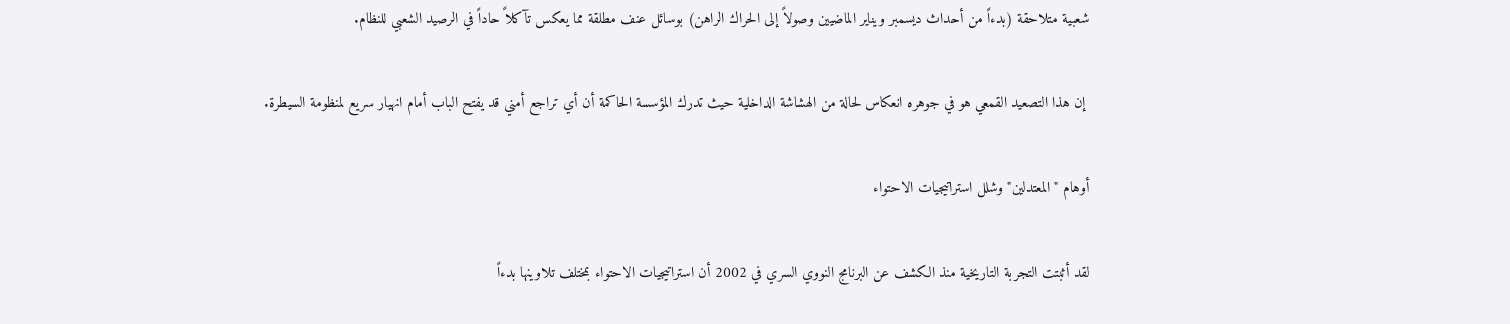شعبية متلاحقة (بدءاً من أحداث ديسمبر ويناير الماضيين وصولاً إلى الحراك الراهن) بوسائل عنف مطلقة مما يعكس تآكلاً حاداً في الرصيد الشعبي للنظام.

 إن هذا التصعيد القمعي هو في جوهره انعكاس لحالة من الهشاشة الداخلية حيث تدرك المؤسسة الحاكمة أن أي تراجع أمني قد يفتح الباب أمام انهيار سريع لمنظومة السيطرة.

أوهام "المعتدلين" وشلل استراتيجيات الاحتواء

لقد أثبتت التجربة التاريخية منذ الكشف عن البرنامج النووي السري في 2002 أن استراتيجيات الاحتواء بمختلف تلاوينها بدءاً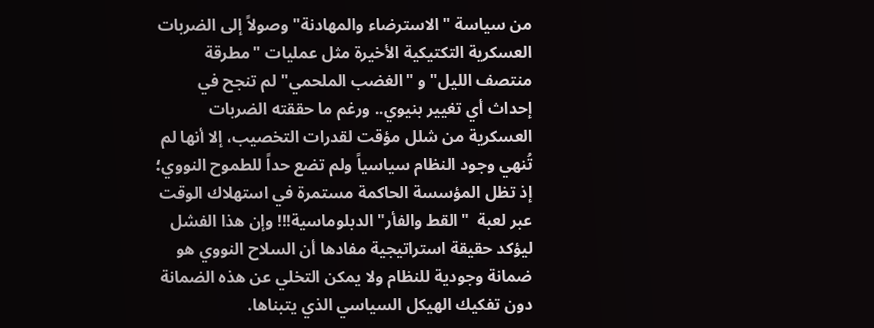من سياسة "الاسترضاء والمهادنة" وصولاً إلى الضربات العسكرية التكتيكية الأخيرة مثل عمليات "مطرقة منتصف الليل" و "الغضب الملحمي" لم تنجح في إحداث أي تغيير بنيوي.. ورغم ما حققته الضربات العسكرية من شلل مؤقت لقدرات التخصيب، إلا أنها لم تُنهي وجود النظام سياسياً ولم تضع حداً للطموح النووي؛ إذ تظل المؤسسة الحاكمة مستمرة في استهلاك الوقت عبر لعبة  "القط والفأر" الدبلوماسية!!! وإن هذا الفشل ليؤكد حقيقة استراتيجية مفادها أن السلاح النووي هو ضمانة وجودية للنظام ولا يمكن التخلي عن هذه الضمانة دون تفكيك الهيكل السياسي الذي يتبناها.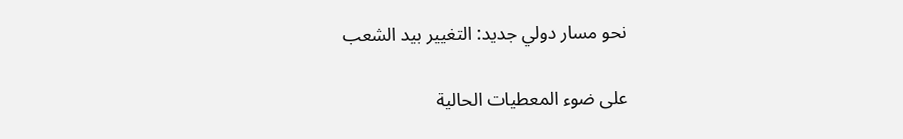نحو مسار دولي جديد: التغيير بيد الشعب

على ضوء المعطيات الحالية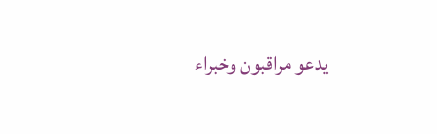يدعو مراقبون وخبراء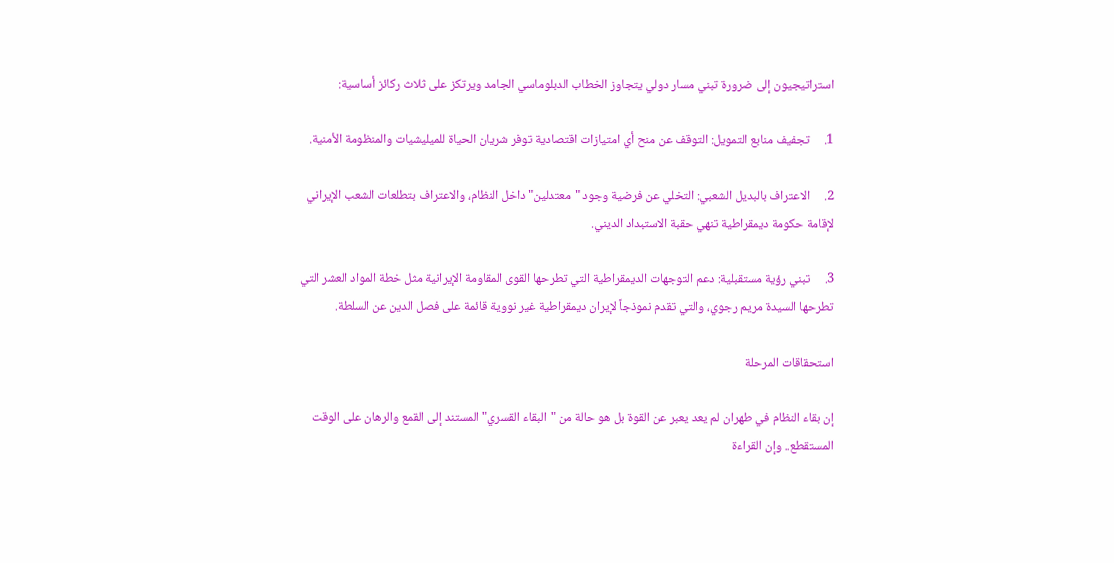استراتيجيون إلى ضرورة تبني مسار دولي يتجاوز الخطاب الدبلوماسي الجامد ويرتكز على ثلاث ركائز أساسية:

1.     تجفيف منابع التمويل: التوقف عن منح أي امتيازات اقتصادية توفر شريان الحياة للميليشيات والمنظومة الأمنية.

2.     الاعتراف بالبديل الشعبي: التخلي عن فرضية وجود "معتدلين" داخل النظام، والاعتراف بتطلعات الشعب الإيراني لإقامة حكومة ديمقراطية تنهي حقبة الاستبداد الديني.

3.     تبني رؤية مستقبلية: دعم التوجهات الديمقراطية التي تطرحها القوى المقاومة الإيرانية مثل خطة المواد العشر التي تطرحها السيدة مريم رجوي، والتي تقدم نموذجاً لإيران ديمقراطية غير نووية قائمة على فصل الدين عن السلطة.

استحقاقات المرحلة

إن بقاء النظام في طهران لم يعد يعبر عن القوة بل هو حالة من "البقاء القسري" المستند إلى القمع والرهان على الوقت المستقطع.. وإن القراءة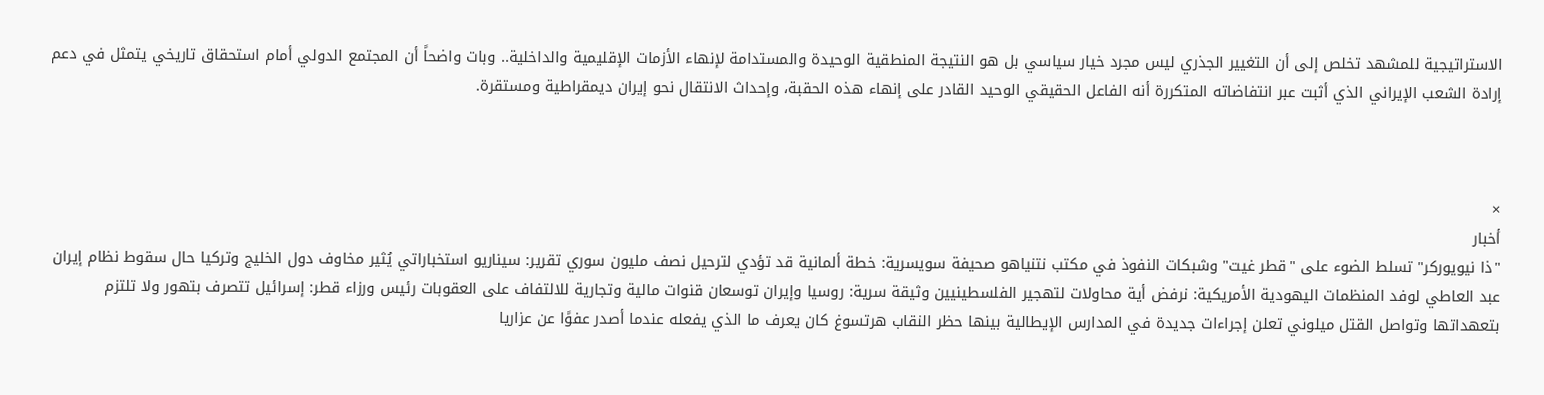الاستراتيجية للمشهد تخلص إلى أن التغيير الجذري ليس مجرد خيار سياسي بل هو النتيجة المنطقية الوحيدة والمستدامة لإنهاء الأزمات الإقليمية والداخلية.. وبات واضحاً أن المجتمع الدولي أمام استحقاق تاريخي يتمثل في دعم إرادة الشعب الإيراني الذي أثبت عبر انتفاضاته المتكررة أنه الفاعل الحقيقي الوحيد القادر على إنهاء هذه الحقبة، وإحداث الانتقال نحو إيران ديمقراطية ومستقرة.



×
أخبار
"ذا نيويوركر" تسلط الضوء على "قطر غيت" وشبكات النفوذ في مكتب نتنياهو صحيفة سويسرية: خطة ألمانية قد تؤدي لترحيل نصف مليون سوري تقرير: سيناريو استخباراتي يُثير مخاوف دول الخليج وتركيا حال سقوط نظام إيران عبد العاطي لوفد المنظمات اليهودية الأمريكية: نرفض أية محاولات لتهجير الفلسطينيين وثيقة سرية: روسيا وإيران توسعان قنوات مالية وتجارية للالتفاف على العقوبات رئيس ورزاء قطر: إسرائيل تتصرف بتهور ولا تلتزم بتعهداتها وتواصل القتل ميلوني تعلن إجراءات جديدة في المدارس الإيطالية بينها حظر النقاب هرتسوغ كان يعرف ما الذي يفعله عندما أصدر عفوًا عن عزاريا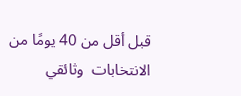قبل أقل من 40 يومًا من الانتخابات  وثائقي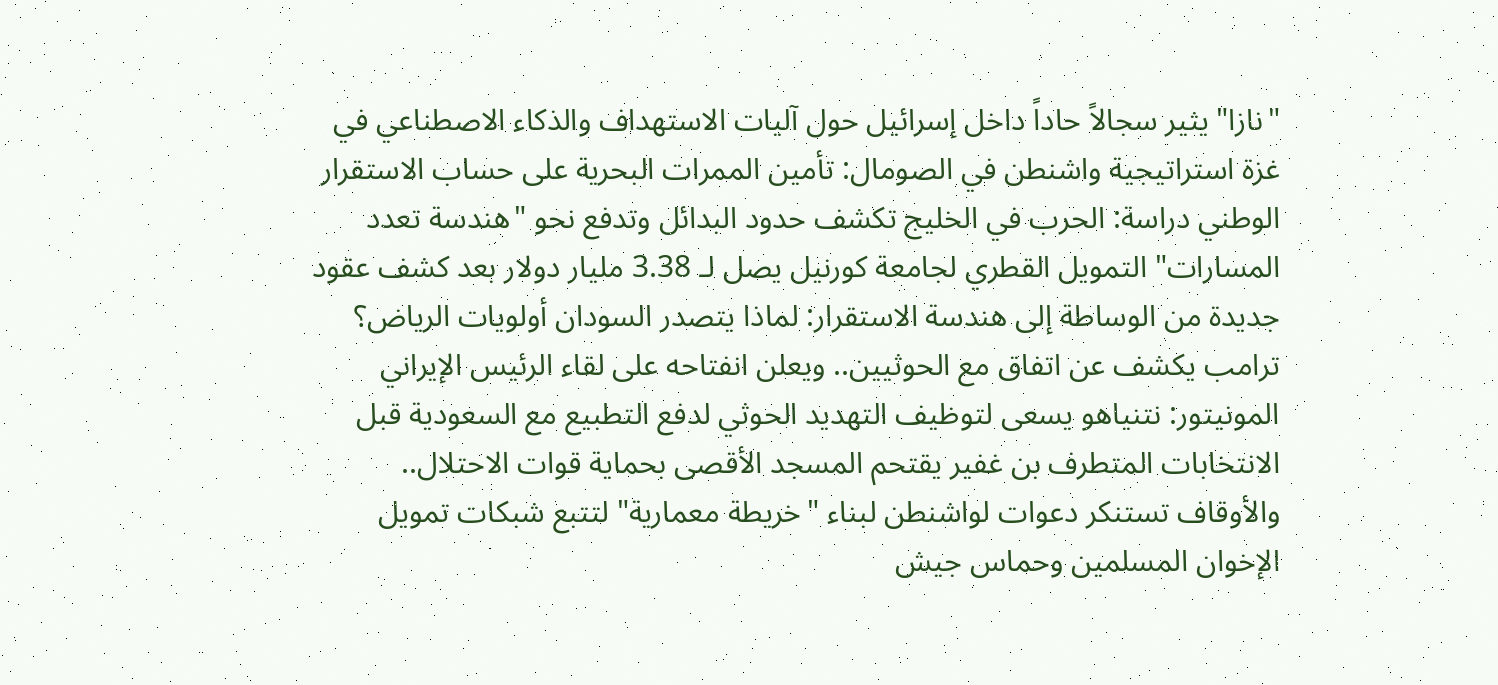"نازا" يثير سجالاً حاداً داخل إسرائيل حول آليات الاستهداف والذكاء الاصطناعي في غزة استراتيجية واشنطن في الصومال: تأمين الممرات البحرية على حساب الاستقرار الوطني دراسة: الحرب في الخليج تكشف حدود البدائل وتدفع نحو "هندسة تعدد المسارات" التمويل القطري لجامعة كورنيل يصل لـ 3.38 مليار دولار بعد كشف عقود جديدة من الوساطة إلى هندسة الاستقرار: لماذا يتصدر السودان أولويات الرياض؟ ترامب يكشف عن اتفاق مع الحوثيين.. ويعلن انفتاحه على لقاء الرئيس الإيراني المونيتور: نتنياهو يسعى لتوظيف التهديد الحوثي لدفع التطبيع مع السعودية قبل الانتخابات المتطرف بن غفير يقتحم المسجد الأقصى بحماية قوات الاحتلال.. والأوقاف تستنكر دعوات لواشنطن لبناء "خريطة معمارية" لتتبع شبكات تمويل الإخوان المسلمين وحماس جيش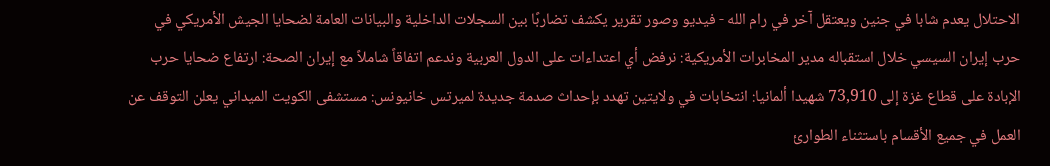الاحتلال يعدم شابا في جنين ويعتقل آخر في رام الله - فيديو وصور تقرير يكشف تضاربًا بين السجلات الداخلية والبيانات العامة لضحايا الجيش الأمريكي في حرب إيران السيسي خلال استقباله مدير المخابرات الأمريكية: نرفض أي اعتداءات على الدول العربية وندعم اتفاقاً شاملاً مع إيران الصحة: ارتفاع ضحايا حرب الإبادة على قطاع غزة إلى 73,910 شهيدا ألمانيا: انتخابات في ولايتين تهدد بإحداث صدمة جديدة لميرتس خانيونس: مستشفى الكويت الميداني يعلن التوقف عن العمل في جميع الأقسام باستثناء الطوارئ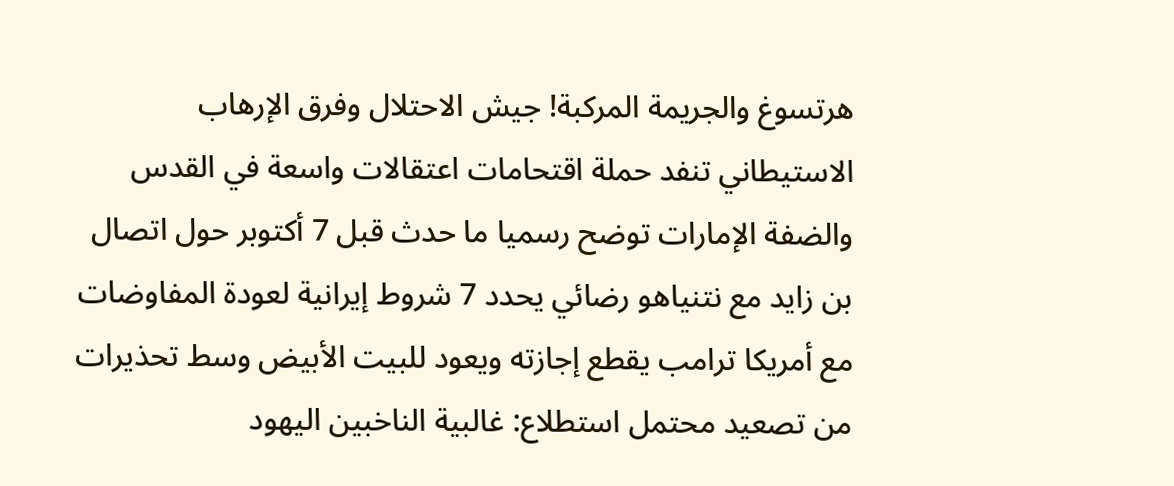هرتسوغ والجريمة المركبة! جيش الاحتلال وفرق الإرهاب الاستيطاني تنفد حملة اقتحامات اعتقالات واسعة في القدس والضفة الإمارات توضح رسميا ما حدث قبل 7 أكتوبر حول اتصال بن زايد مع نتنياهو رضائي يحدد 7 شروط إيرانية لعودة المفاوضات مع أمريكا ترامب يقطع إجازته ويعود للبيت الأبيض وسط تحذيرات من تصعيد محتمل استطلاع: غالبية الناخبين اليهود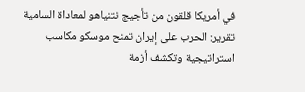في أمريكا قلقون من تأجيج نتنياهو لمعاداة السامية تقرير: الحرب على إيران تمنح موسكو مكاسب استراتيجية وتكشف أزمة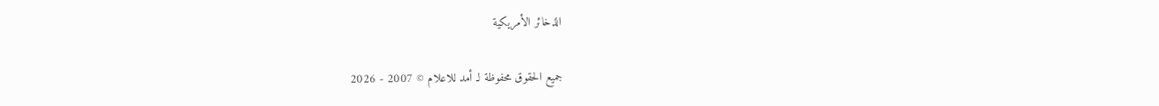الذخائر الأمريكية

جميع الحقوق محفوظة لـ أمد للاعلام © 2007 - 2026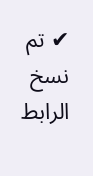✔ تم نسخ الرابط